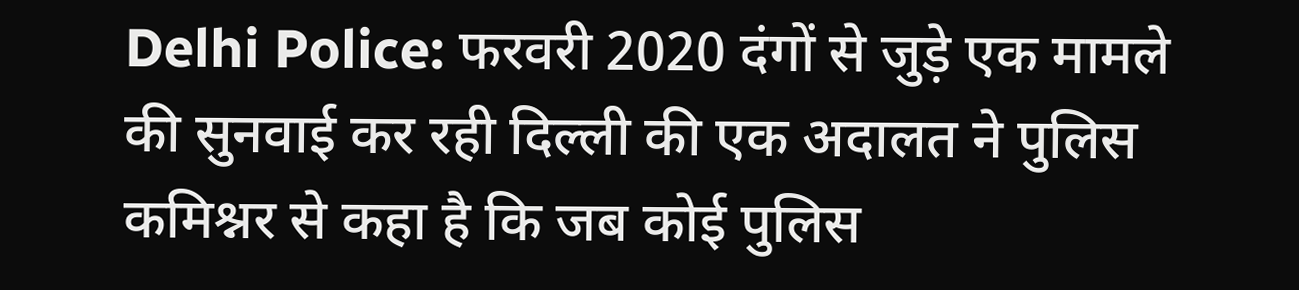Delhi Police: फरवरी 2020 दंगों से जुड़े एक मामले की सुनवाई कर रही दिल्ली की एक अदालत ने पुलिस कमिश्नर से कहा है कि जब कोई पुलिस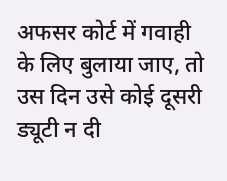अफसर कोर्ट में गवाही के लिए बुलाया जाए, तो उस दिन उसे कोई दूसरी ड्यूटी न दी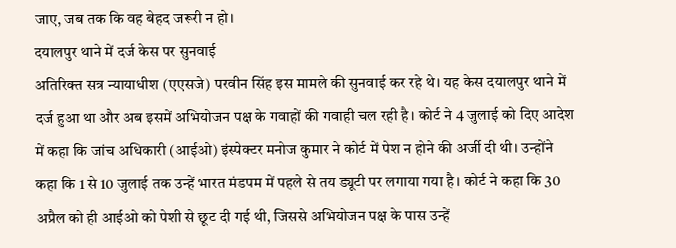जाए, जब तक कि वह बेहद जरूरी न हो।
दयालपुर थाने में दर्ज केस पर सुनवाई
अतिरिक्त सत्र न्यायाधीश (एएसजे) परवीन सिंह इस मामले की सुनवाई कर रहे थे। यह केस दयालपुर थाने में दर्ज हुआ था और अब इसमें अभियोजन पक्ष के गवाहों की गवाही चल रही है। कोर्ट ने 4 जुलाई को दिए आदेश में कहा कि जांच अधिकारी (आईओ) इंस्पेक्टर मनोज कुमार ने कोर्ट में पेश न होने की अर्जी दी थी। उन्होंने कहा कि 1 से 10 जुलाई तक उन्हें भारत मंडपम में पहले से तय ड्यूटी पर लगाया गया है। कोर्ट ने कहा कि 30 अप्रैल को ही आईओ को पेशी से छूट दी गई थी, जिससे अभियोजन पक्ष के पास उन्हें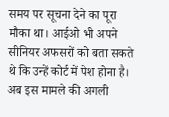समय पर सूचना देने का पूरा मौका था। आईओ भी अपने सीनियर अफसरों को बता सकते थे कि उन्हें कोर्ट में पेश होना है। अब इस मामले की अगली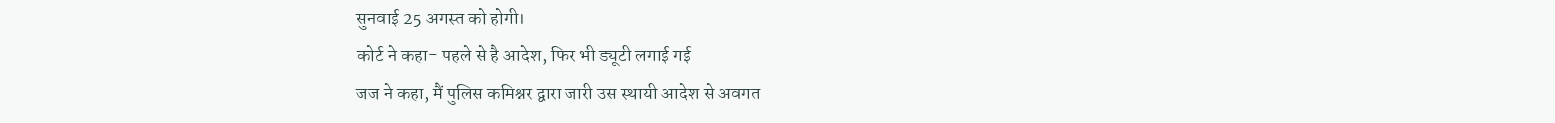सुनवाई 25 अगस्त को होगी।
कोर्ट ने कहा- पहले से है आदेश, फिर भी ड्यूटी लगाई गई
जज ने कहा, मैं पुलिस कमिश्नर द्वारा जारी उस स्थायी आदेश से अवगत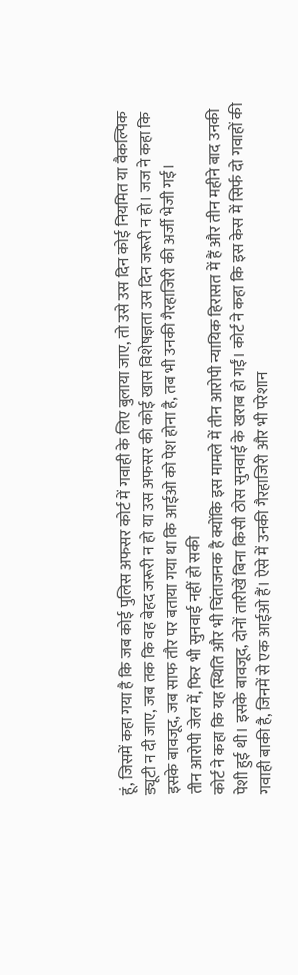हूं, जिसमें कहा गया है कि जब कोई पुलिस अफसर कोर्ट में गवाही के लिए बुलाया जाए, तो उसे उस दिन कोई नियमित या वैकल्पिक ड्यूटी न दी जाए, जब तक कि वह बेहद जरूरी न हो या उस अफसर की कोई खास विशेषज्ञता उस दिन जरूरी न हो। जज ने कहा कि इसके बावजूद, जब साफ तौर पर बताया गया था कि आईओ को पेश होना है, तब भी उनकी गैरहाजिरी की अर्जी भेजी गई।
तीन आरोपी जेल में, फिर भी सुनवाई नहीं हो सकी
कोर्ट ने कहा कि यह स्थिति और भी चिंताजनक है क्योंकि इस मामले में तीन आरोपी न्यायिक हिरासत में हैं और तीन महीने बाद उनकी पेशी हुई थी। इसके बावजूद, दोनों तारीखें बिना किसी ठोस सुनवाई के खराब हो गईं। कोर्ट ने कहा कि इस केस में सिर्फ दो गवाहों की गवाही बाकी है, जिनमें से एक आईओ हैं। ऐसे में उनकी गैरहाजिरी और भी परेशान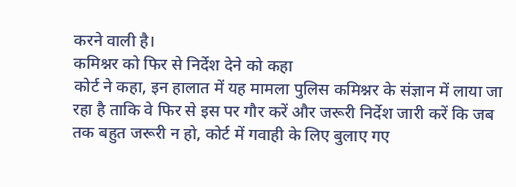करने वाली है।
कमिश्नर को फिर से निर्देश देने को कहा
कोर्ट ने कहा, इन हालात में यह मामला पुलिस कमिश्नर के संज्ञान में लाया जा रहा है ताकि वे फिर से इस पर गौर करें और जरूरी निर्देश जारी करें कि जब तक बहुत जरूरी न हो, कोर्ट में गवाही के लिए बुलाए गए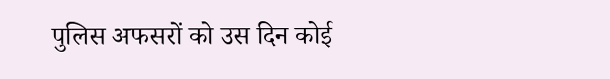पुलिस अफसरों को उस दिन कोई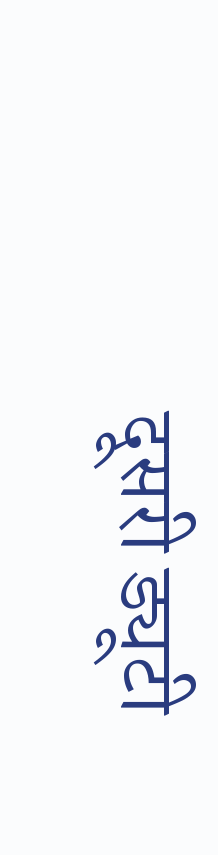दूसरी ड्यूटी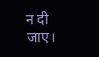न दी जाए।